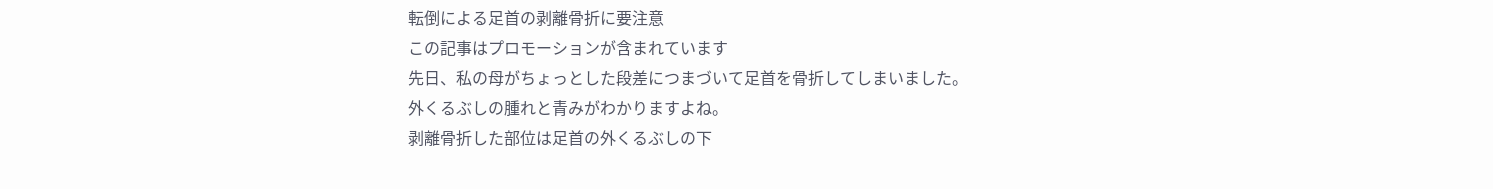転倒による足首の剥離骨折に要注意
この記事はプロモーションが含まれています
先日、私の母がちょっとした段差につまづいて足首を骨折してしまいました。
外くるぶしの腫れと青みがわかりますよね。
剥離骨折した部位は足首の外くるぶしの下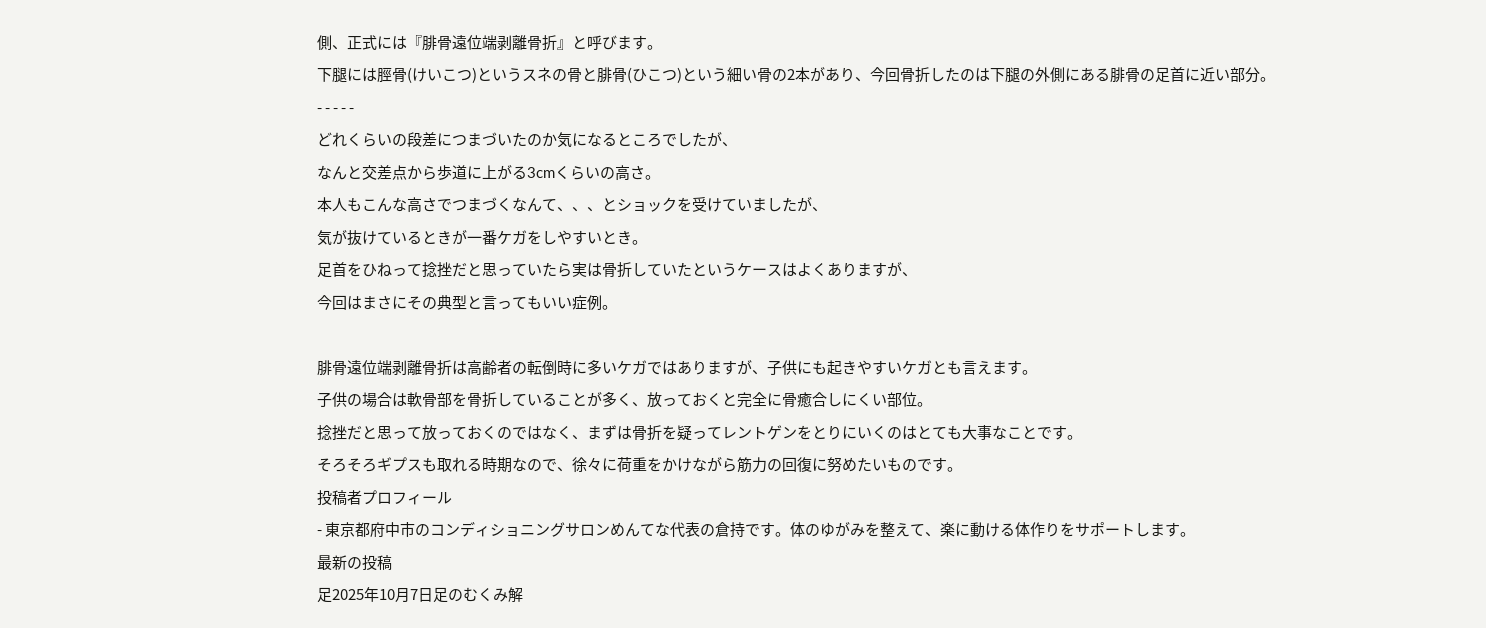側、正式には『腓骨遠位端剥離骨折』と呼びます。
下腿には脛骨(けいこつ)というスネの骨と腓骨(ひこつ)という細い骨の2本があり、今回骨折したのは下腿の外側にある腓骨の足首に近い部分。
- - - - -
どれくらいの段差につまづいたのか気になるところでしたが、
なんと交差点から歩道に上がる3cmくらいの高さ。
本人もこんな高さでつまづくなんて、、、とショックを受けていましたが、
気が抜けているときが一番ケガをしやすいとき。
足首をひねって捻挫だと思っていたら実は骨折していたというケースはよくありますが、
今回はまさにその典型と言ってもいい症例。

腓骨遠位端剥離骨折は高齢者の転倒時に多いケガではありますが、子供にも起きやすいケガとも言えます。
子供の場合は軟骨部を骨折していることが多く、放っておくと完全に骨癒合しにくい部位。
捻挫だと思って放っておくのではなく、まずは骨折を疑ってレントゲンをとりにいくのはとても大事なことです。
そろそろギプスも取れる時期なので、徐々に荷重をかけながら筋力の回復に努めたいものです。
投稿者プロフィール
- 東京都府中市のコンディショニングサロンめんてな代表の倉持です。体のゆがみを整えて、楽に動ける体作りをサポートします。
最新の投稿
足2025年10月7日足のむくみ解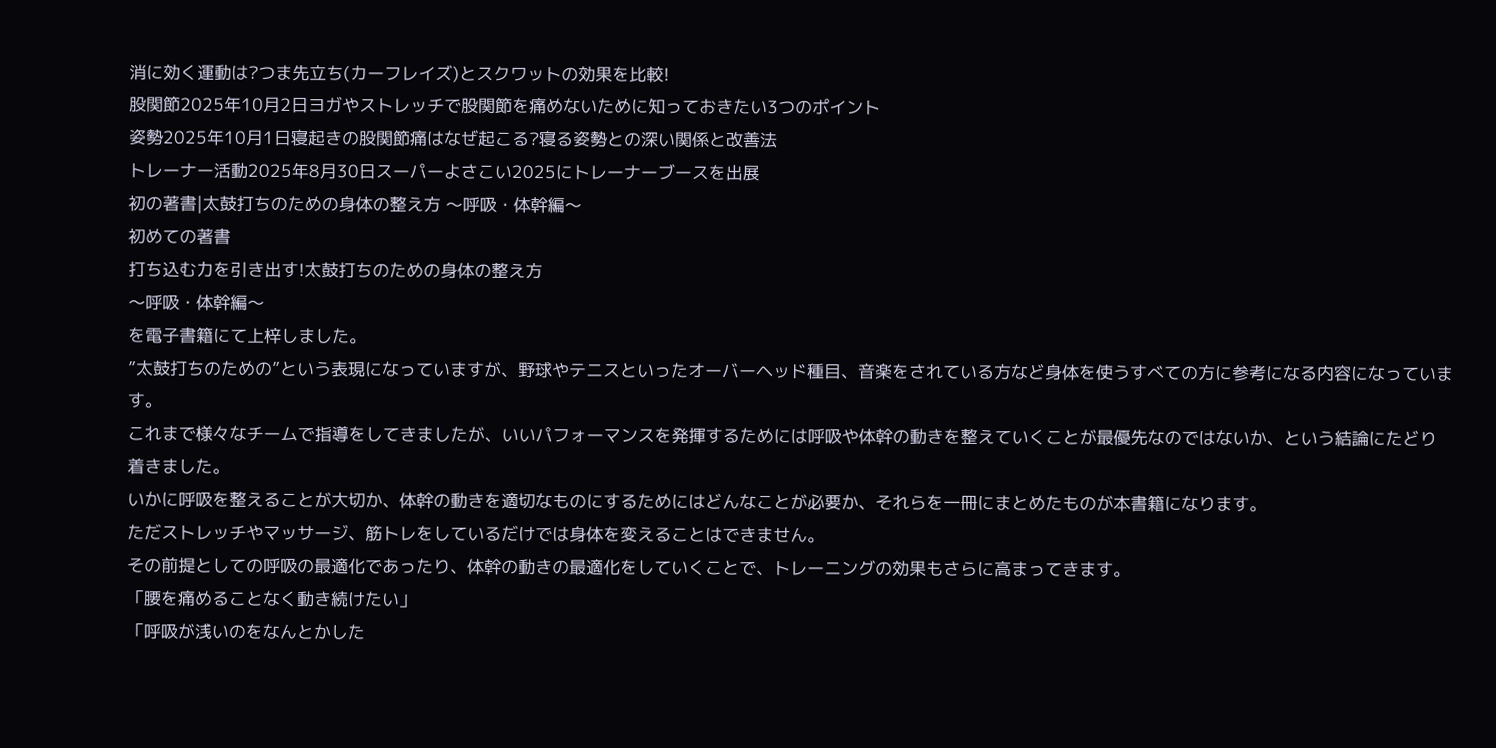消に効く運動は?つま先立ち(カーフレイズ)とスクワットの効果を比較!
股関節2025年10月2日ヨガやストレッチで股関節を痛めないために知っておきたい3つのポイント
姿勢2025年10月1日寝起きの股関節痛はなぜ起こる?寝る姿勢との深い関係と改善法
トレーナー活動2025年8月30日スーパーよさこい2025にトレーナーブースを出展
初の著書|太鼓打ちのための身体の整え方 〜呼吸・体幹編〜
初めての著書
打ち込む力を引き出す!太鼓打ちのための身体の整え方
〜呼吸・体幹編〜
を電子書籍にて上梓しました。
”太鼓打ちのための”という表現になっていますが、野球やテニスといったオーバーヘッド種目、音楽をされている方など身体を使うすべての方に参考になる内容になっています。
これまで様々なチームで指導をしてきましたが、いいパフォーマンスを発揮するためには呼吸や体幹の動きを整えていくことが最優先なのではないか、という結論にたどり着きました。
いかに呼吸を整えることが大切か、体幹の動きを適切なものにするためにはどんなことが必要か、それらを一冊にまとめたものが本書籍になります。
ただストレッチやマッサージ、筋トレをしているだけでは身体を変えることはできません。
その前提としての呼吸の最適化であったり、体幹の動きの最適化をしていくことで、トレーニングの効果もさらに高まってきます。
「腰を痛めることなく動き続けたい」
「呼吸が浅いのをなんとかした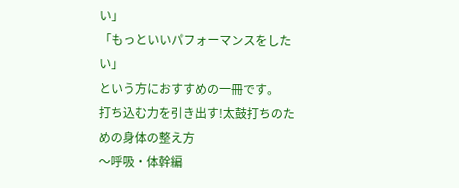い」
「もっといいパフォーマンスをしたい」
という方におすすめの一冊です。
打ち込む力を引き出す!太鼓打ちのための身体の整え方
〜呼吸・体幹編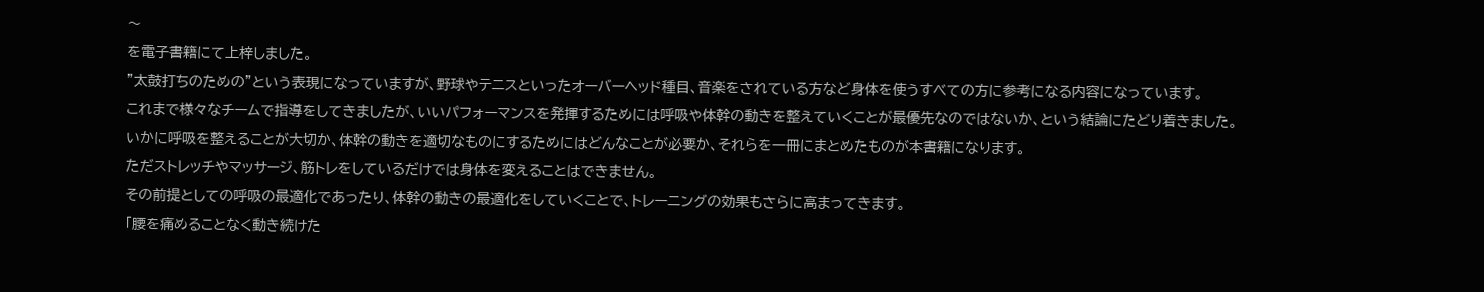〜
を電子書籍にて上梓しました。
”太鼓打ちのための”という表現になっていますが、野球やテニスといったオーバーヘッド種目、音楽をされている方など身体を使うすべての方に参考になる内容になっています。
これまで様々なチームで指導をしてきましたが、いいパフォーマンスを発揮するためには呼吸や体幹の動きを整えていくことが最優先なのではないか、という結論にたどり着きました。
いかに呼吸を整えることが大切か、体幹の動きを適切なものにするためにはどんなことが必要か、それらを一冊にまとめたものが本書籍になります。
ただストレッチやマッサージ、筋トレをしているだけでは身体を変えることはできません。
その前提としての呼吸の最適化であったり、体幹の動きの最適化をしていくことで、トレーニングの効果もさらに高まってきます。
「腰を痛めることなく動き続けた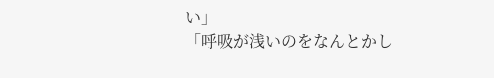い」
「呼吸が浅いのをなんとかし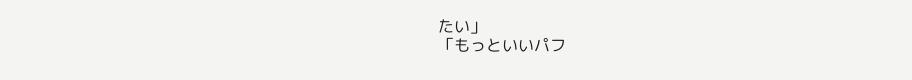たい」
「もっといいパフ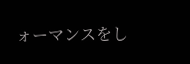ォーマンスをし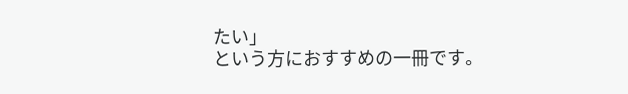たい」
という方におすすめの一冊です。